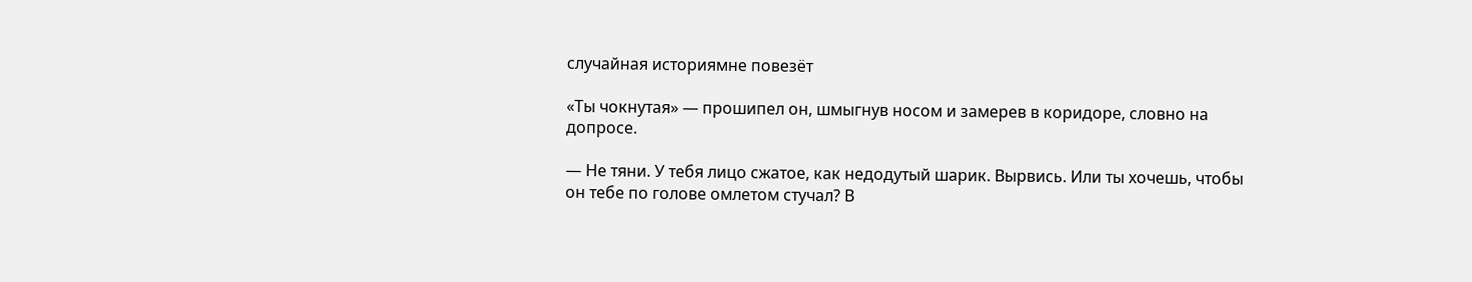случайная историямне повезёт

«Ты чокнутая» — прошипел он, шмыгнув носом и замерев в коридоре, словно на допросе.

— Не тяни. У тебя лицо сжатое, как недодутый шарик. Вырвись. Или ты хочешь, чтобы он тебе по голове омлетом стучал? В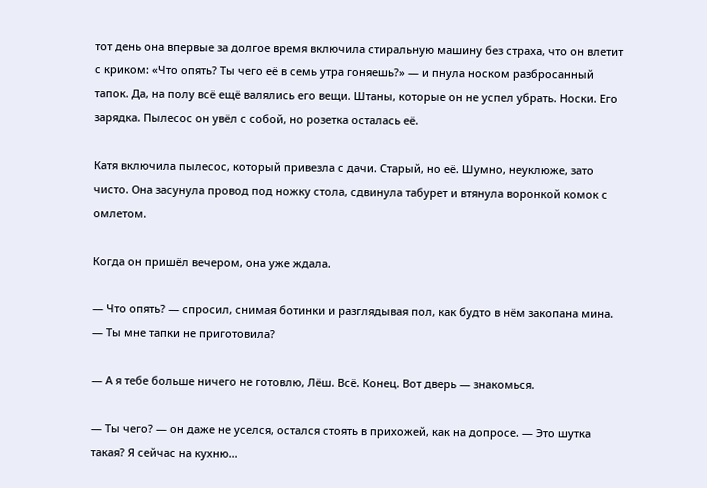тот день она впервые за долгое время включила стиральную машину без страха, что он влетит с криком: «Что опять? Ты чего её в семь утра гоняешь?» — и пнула носком разбросанный тапок. Да, на полу всё ещё валялись его вещи. Штаны, которые он не успел убрать. Носки. Его зарядка. Пылесос он увёл с собой, но розетка осталась её.

Катя включила пылесос, который привезла с дачи. Старый, но её. Шумно, неуклюже, зато чисто. Она засунула провод под ножку стола, сдвинула табурет и втянула воронкой комок с омлетом.

Когда он пришёл вечером, она уже ждала.

— Что опять? — спросил, снимая ботинки и разглядывая пол, как будто в нём закопана мина. — Ты мне тапки не приготовила?

— А я тебе больше ничего не готовлю, Лёш. Всё. Конец. Вот дверь — знакомься.

— Ты чего? — он даже не уселся, остался стоять в прихожей, как на допросе. — Это шутка такая? Я сейчас на кухню…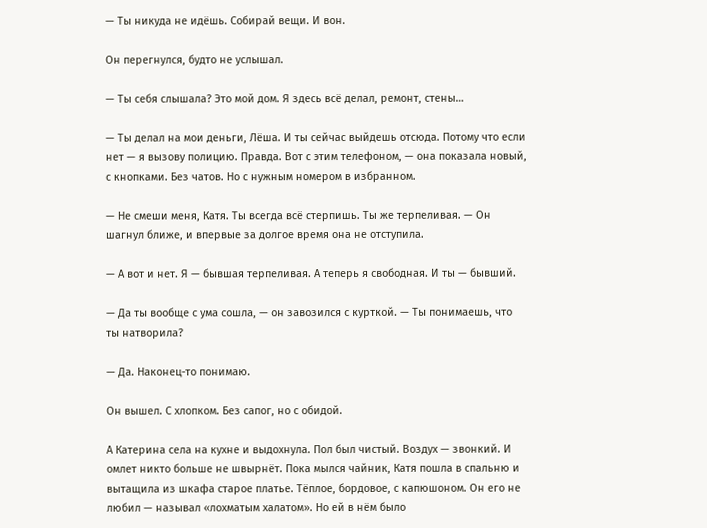— Ты никуда не идёшь. Собирай вещи. И вон.

Он перегнулся, будто не услышал.

— Ты себя слышала? Это мой дом. Я здесь всё делал, ремонт, стены…

— Ты делал на мои деньги, Лёша. И ты сейчас выйдешь отсюда. Потому что если нет — я вызову полицию. Правда. Вот с этим телефоном, — она показала новый, с кнопками. Без чатов. Но с нужным номером в избранном.

— Не смеши меня, Катя. Ты всегда всё стерпишь. Ты же терпеливая. — Он шагнул ближе, и впервые за долгое время она не отступила.

— А вот и нет. Я — бывшая терпеливая. А теперь я свободная. И ты — бывший.

— Да ты вообще с ума сошла, — он завозился с курткой. — Ты понимаешь, что ты натворила?

— Да. Наконец-то понимаю.

Он вышел. С хлопком. Без сапог, но с обидой.

А Катерина села на кухне и выдохнула. Пол был чистый. Воздух — звонкий. И омлет никто больше не швырнёт. Пока мылся чайник, Катя пошла в спальню и вытащила из шкафа старое платье. Тёплое, бордовое, с капюшоном. Он его не любил — называл «лохматым халатом». Но ей в нём было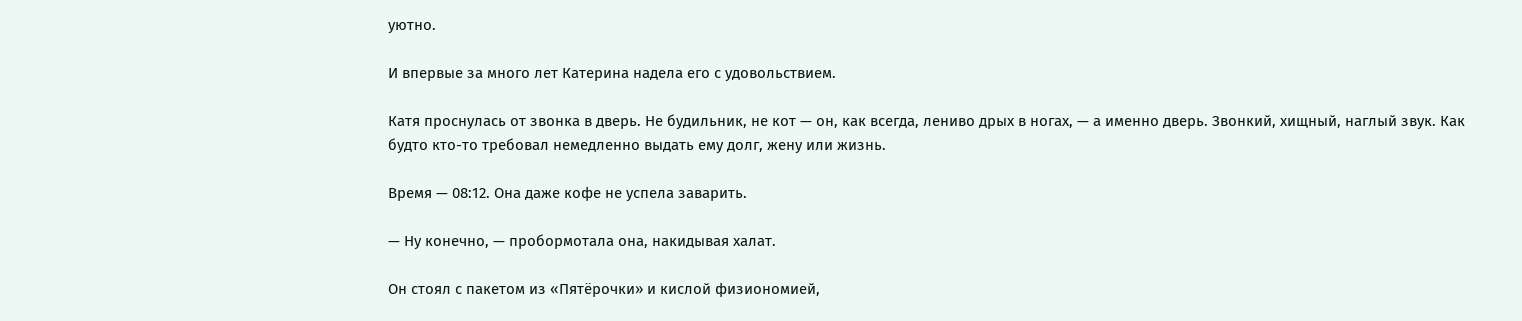уютно.

И впервые за много лет Катерина надела его с удовольствием.

Катя проснулась от звонка в дверь. Не будильник, не кот — он, как всегда, лениво дрых в ногах, — а именно дверь. Звонкий, хищный, наглый звук. Как будто кто-то требовал немедленно выдать ему долг, жену или жизнь.

Время — 08:12. Она даже кофе не успела заварить.

— Ну конечно, — пробормотала она, накидывая халат.

Он стоял с пакетом из «Пятёрочки» и кислой физиономией,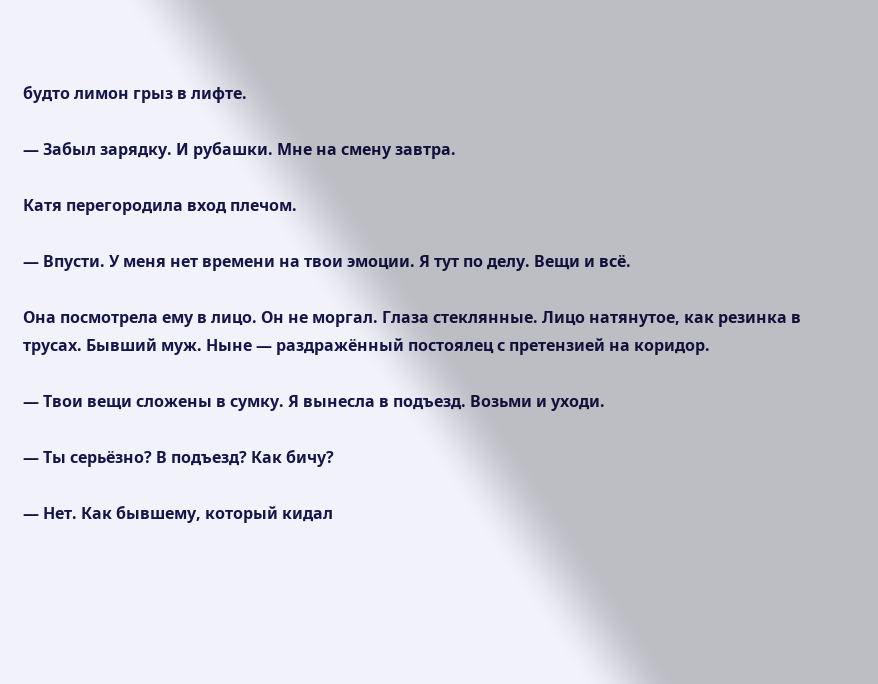будто лимон грыз в лифте.

— Забыл зарядку. И рубашки. Мне на смену завтра.

Катя перегородила вход плечом.

— Впусти. У меня нет времени на твои эмоции. Я тут по делу. Вещи и всё.

Она посмотрела ему в лицо. Он не моргал. Глаза стеклянные. Лицо натянутое, как резинка в трусах. Бывший муж. Ныне — раздражённый постоялец с претензией на коридор.

— Твои вещи сложены в сумку. Я вынесла в подъезд. Возьми и уходи.

— Ты серьёзно? В подъезд? Как бичу?

— Нет. Как бывшему, который кидал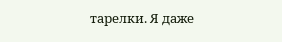тарелки. Я даже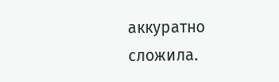аккуратно сложила.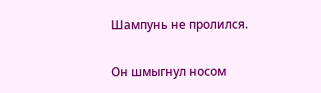Шампунь не пролился.

Он шмыгнул носом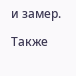и замер.

Также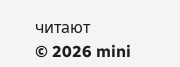читают
© 2026 mini